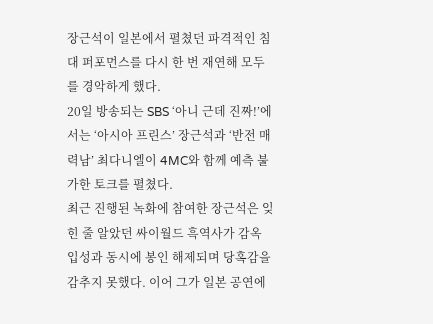장근석이 일본에서 펼쳤던 파격적인 침대 퍼포먼스를 다시 한 번 재연해 모두를 경악하게 했다.
20일 방송되는 SBS ‘아니 근데 진짜!’에서는 ‘아시아 프린스’ 장근석과 ‘반전 매력남’ 최다니엘이 4MC와 함께 예측 불가한 토크를 펼쳤다.
최근 진행된 녹화에 참여한 장근석은 잊힌 줄 알았던 싸이월드 흑역사가 감옥 입성과 동시에 봉인 해제되며 당혹감을 감추지 못했다. 이어 그가 일본 공연에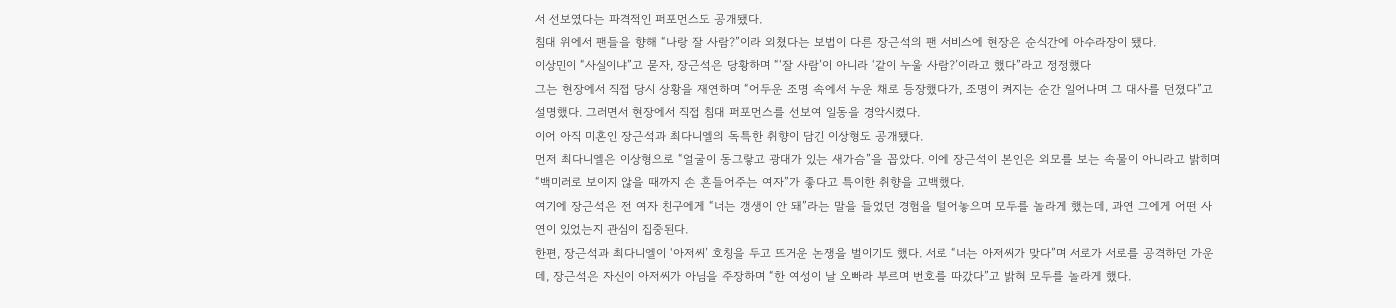서 선보였다는 파격적인 퍼포먼스도 공개됐다.
침대 위에서 팬들을 향해 “나랑 잘 사람?”이라 외쳤다는 보법이 다른 장근석의 팬 서비스에 현장은 순식간에 아수라장이 됐다.
이상민이 “사실이냐”고 묻자, 장근석은 당황하며 “‘잘 사람’이 아니라 ‘같이 누울 사람?’이라고 했다”라고 정정했다
그는 현장에서 직접 당시 상황을 재연하며 “어두운 조명 속에서 누운 채로 등장했다가, 조명이 켜지는 순간 일어나며 그 대사를 던졌다”고 설명했다. 그러면서 현장에서 직접 침대 퍼포먼스를 선보여 일동을 경악시켰다.
이어 아직 미혼인 장근석과 최다니엘의 독특한 취향이 담긴 이상형도 공개됐다.
먼저 최다니엘은 이상형으로 “얼굴이 동그랗고 광대가 있는 새가슴”을 꼽았다. 이에 장근석이 본인은 외모를 보는 속물이 아니라고 밝히며 “백미러로 보이지 않을 때까지 손 흔들어주는 여자”가 좋다고 특이한 취향을 고백했다.
여기에 장근석은 전 여자 친구에게 “너는 갱생이 안 돼”라는 말을 들었던 경험을 털어놓으며 모두를 놀라게 했는데, 과연 그에게 어떤 사연이 있었는지 관심이 집중된다.
한편, 장근석과 최다니엘이 ‘아저씨’ 호칭을 두고 뜨거운 논쟁을 벌이기도 했다. 서로 “너는 아저씨가 맞다”며 서로가 서로를 공격하던 가운데, 장근석은 자신이 아저씨가 아님을 주장하며 “한 여성이 날 오빠라 부르며 번호를 따갔다”고 밝혀 모두를 놀라게 했다.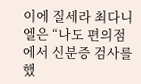이에 질세라 최다니엘은 “나도 편의점에서 신분증 검사를 했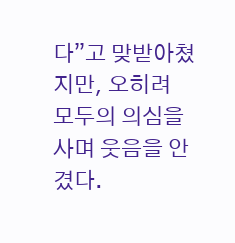다”고 맞받아쳤지만, 오히려 모두의 의심을 사며 웃음을 안겼다.